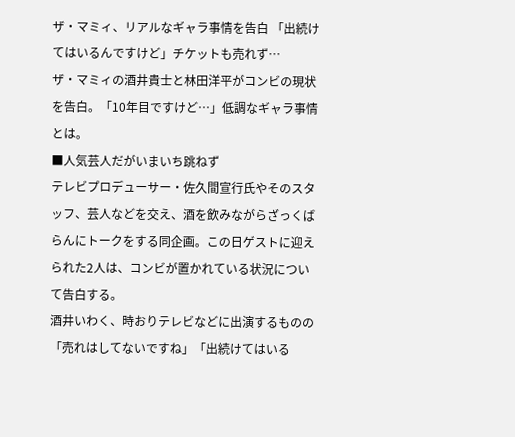ザ・マミィ、リアルなギャラ事情を告白 「出続けてはいるんですけど」チケットも売れず…
ザ・マミィの酒井貴士と林田洋平がコンビの現状を告白。「10年目ですけど…」低調なギャラ事情とは。
■人気芸人だがいまいち跳ねず
テレビプロデューサー・佐久間宣行氏やそのスタッフ、芸人などを交え、酒を飲みながらざっくばらんにトークをする同企画。この日ゲストに迎えられた2人は、コンビが置かれている状況について告白する。
酒井いわく、時おりテレビなどに出演するものの「売れはしてないですね」「出続けてはいる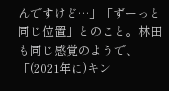んですけど…」「ずーっと同じ位置」とのこと。林田も同じ感覚のようで、「(2021年に)キン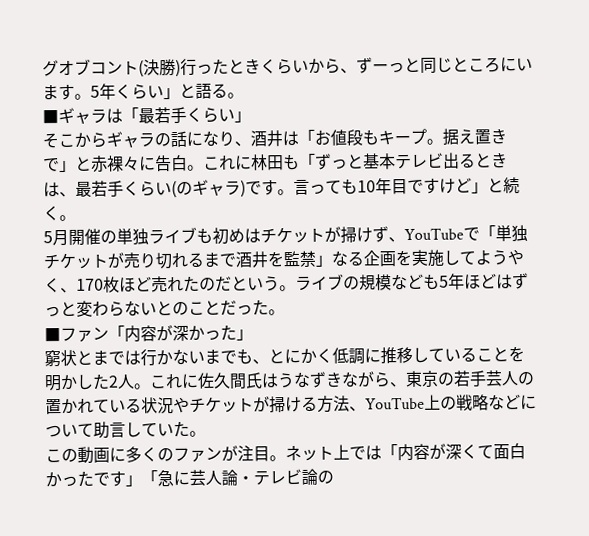グオブコント(決勝)行ったときくらいから、ずーっと同じところにいます。5年くらい」と語る。
■ギャラは「最若手くらい」
そこからギャラの話になり、酒井は「お値段もキープ。据え置きで」と赤裸々に告白。これに林田も「ずっと基本テレビ出るときは、最若手くらい(のギャラ)です。言っても10年目ですけど」と続く。
5月開催の単独ライブも初めはチケットが掃けず、YouTubeで「単独チケットが売り切れるまで酒井を監禁」なる企画を実施してようやく、170枚ほど売れたのだという。ライブの規模なども5年ほどはずっと変わらないとのことだった。
■ファン「内容が深かった」
窮状とまでは行かないまでも、とにかく低調に推移していることを明かした2人。これに佐久間氏はうなずきながら、東京の若手芸人の置かれている状況やチケットが掃ける方法、YouTube上の戦略などについて助言していた。
この動画に多くのファンが注目。ネット上では「内容が深くて面白かったです」「急に芸人論・テレビ論の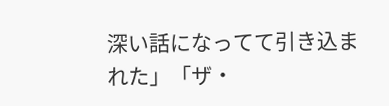深い話になってて引き込まれた」「ザ・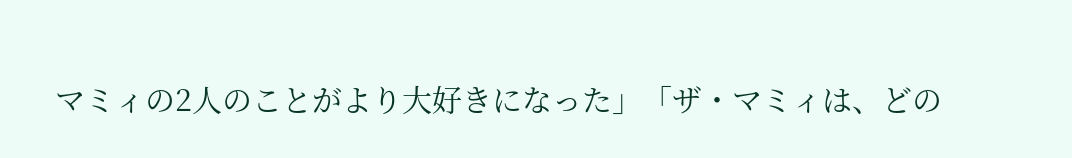マミィの2人のことがより大好きになった」「ザ・マミィは、どの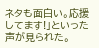ネタも面白い。応援してます!」といった声が見られた。